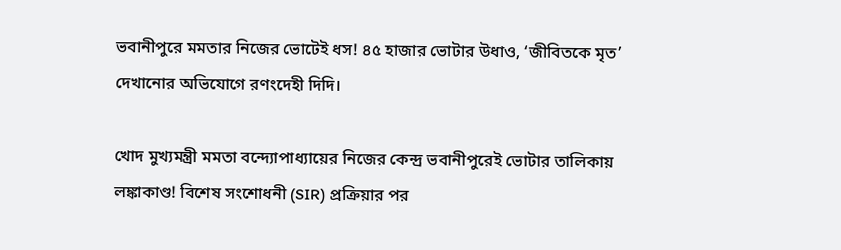ভবানীপুরে মমতার নিজের ভোটেই ধস! ৪৫ হাজার ভোটার উধাও, ‘জীবিতকে মৃত’ দেখানোর অভিযোগে রণংদেহী দিদি।

খোদ মুখ্যমন্ত্রী মমতা বন্দ্যোপাধ্যায়ের নিজের কেন্দ্র ভবানীপুরেই ভোটার তালিকায় লঙ্কাকাণ্ড! বিশেষ সংশোধনী (SIR) প্রক্রিয়ার পর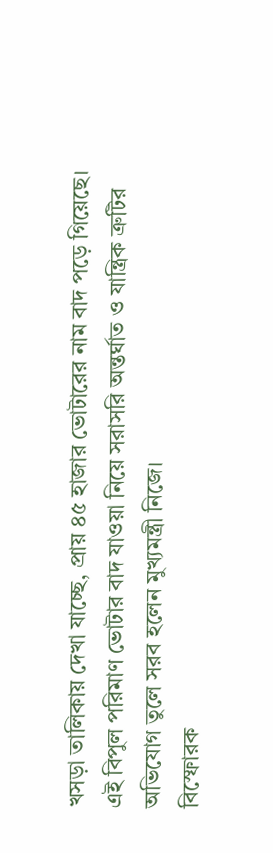খসড়া তালিকায় দেখা যাচ্ছে, প্রায় ৪৫ হাজার ভোটারের নাম বাদ পড়ে গিয়েছে। এই বিপুল পরিমাণ ভোটার বাদ যাওয়া নিয়ে সরাসরি অন্তর্ঘাত ও যান্ত্রিক ত্রুটির অভিযোগ তুলে সরব হলেন মুখ্যমন্ত্রী নিজে।
বিস্ফোরক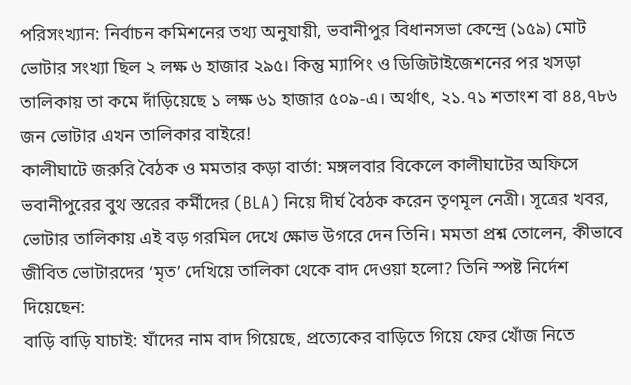পরিসংখ্যান: নির্বাচন কমিশনের তথ্য অনুযায়ী, ভবানীপুর বিধানসভা কেন্দ্রে (১৫৯) মোট ভোটার সংখ্যা ছিল ২ লক্ষ ৬ হাজার ২৯৫। কিন্তু ম্যাপিং ও ডিজিটাইজেশনের পর খসড়া তালিকায় তা কমে দাঁড়িয়েছে ১ লক্ষ ৬১ হাজার ৫০৯-এ। অর্থাৎ, ২১.৭১ শতাংশ বা ৪৪,৭৮৬ জন ভোটার এখন তালিকার বাইরে!
কালীঘাটে জরুরি বৈঠক ও মমতার কড়া বার্তা: মঙ্গলবার বিকেলে কালীঘাটের অফিসে ভবানীপুরের বুথ স্তরের কর্মীদের (BLA) নিয়ে দীর্ঘ বৈঠক করেন তৃণমূল নেত্রী। সূত্রের খবর, ভোটার তালিকায় এই বড় গরমিল দেখে ক্ষোভ উগরে দেন তিনি। মমতা প্রশ্ন তোলেন, কীভাবে জীবিত ভোটারদের ‘মৃত’ দেখিয়ে তালিকা থেকে বাদ দেওয়া হলো? তিনি স্পষ্ট নির্দেশ দিয়েছেন:
বাড়ি বাড়ি যাচাই: যাঁদের নাম বাদ গিয়েছে, প্রত্যেকের বাড়িতে গিয়ে ফের খোঁজ নিতে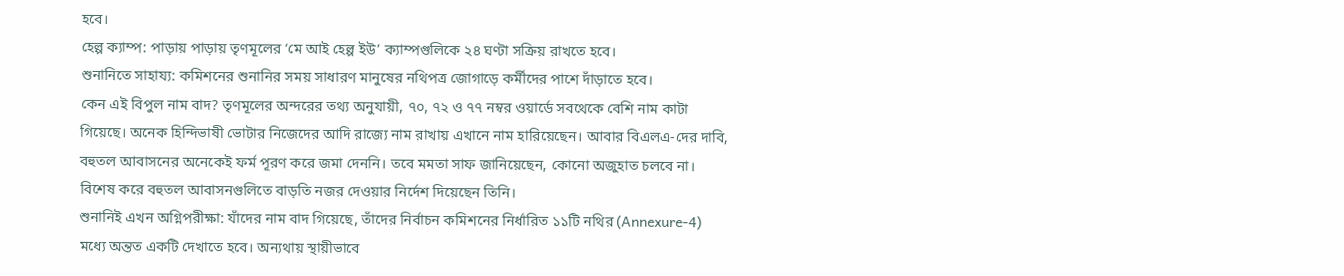হবে।
হেল্প ক্যাম্প: পাড়ায় পাড়ায় তৃণমূলের ‘মে আই হেল্প ইউ’ ক্যাম্পগুলিকে ২৪ ঘণ্টা সক্রিয় রাখতে হবে।
শুনানিতে সাহায্য: কমিশনের শুনানির সময় সাধারণ মানুষের নথিপত্র জোগাড়ে কর্মীদের পাশে দাঁড়াতে হবে।
কেন এই বিপুল নাম বাদ? তৃণমূলের অন্দরের তথ্য অনুযায়ী, ৭০, ৭২ ও ৭৭ নম্বর ওয়ার্ডে সবথেকে বেশি নাম কাটা গিয়েছে। অনেক হিন্দিভাষী ভোটার নিজেদের আদি রাজ্যে নাম রাখায় এখানে নাম হারিয়েছেন। আবার বিএলএ-দের দাবি, বহুতল আবাসনের অনেকেই ফর্ম পূরণ করে জমা দেননি। তবে মমতা সাফ জানিয়েছেন, কোনো অজুহাত চলবে না। বিশেষ করে বহুতল আবাসনগুলিতে বাড়তি নজর দেওয়ার নির্দেশ দিয়েছেন তিনি।
শুনানিই এখন অগ্নিপরীক্ষা: যাঁদের নাম বাদ গিয়েছে, তাঁদের নির্বাচন কমিশনের নির্ধারিত ১১টি নথির (Annexure-4) মধ্যে অন্তত একটি দেখাতে হবে। অন্যথায় স্থায়ীভাবে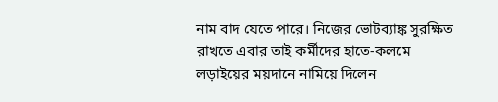নাম বাদ যেতে পারে। নিজের ভোটব্যাঙ্ক সুরক্ষিত রাখতে এবার তাই কর্মীদের হাতে-কলমে লড়াইয়ের ময়দানে নামিয়ে দিলেন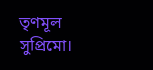তৃণমূল সুপ্রিমো।